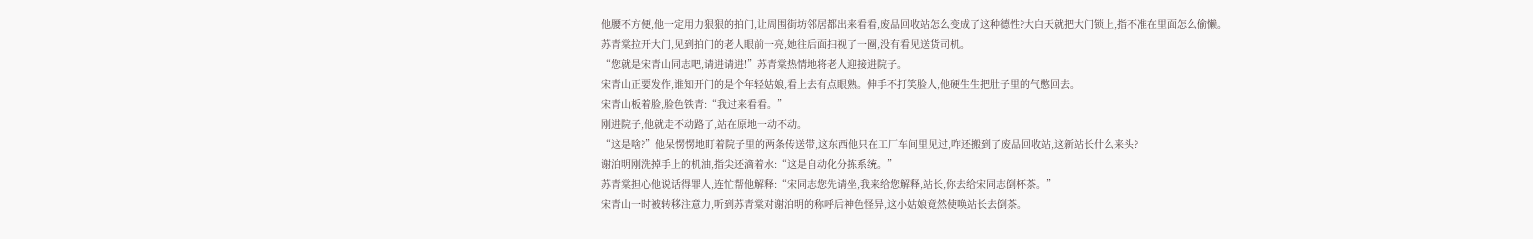他腰不方便,他一定用力狠狠的拍门,让周围街坊邻居都出来看看,废品回收站怎么变成了这种德性?大白天就把大门锁上,指不准在里面怎么偷懒。
苏青棠拉开大门,见到拍门的老人眼前一亮,她往后面扫视了一圈,没有看见送货司机。
“您就是宋青山同志吧,请进请进!”苏青棠热情地将老人迎接进院子。
宋青山正要发作,谁知开门的是个年轻姑娘,看上去有点眼熟。伸手不打笑脸人,他硬生生把肚子里的气憋回去。
宋青山板着脸,脸色铁青:“我过来看看。”
刚进院子,他就走不动路了,站在原地一动不动。
“这是啥?”他呆愣愣地盯着院子里的两条传送带,这东西他只在工厂车间里见过,咋还搬到了废品回收站,这新站长什么来头?
谢泊明刚洗掉手上的机油,指尖还滴着水:“这是自动化分拣系统。”
苏青棠担心他说话得罪人,连忙帮他解释:“宋同志您先请坐,我来给您解释,站长,你去给宋同志倒杯茶。”
宋青山一时被转移注意力,听到苏青棠对谢泊明的称呼后神色怪异,这小姑娘竟然使唤站长去倒茶。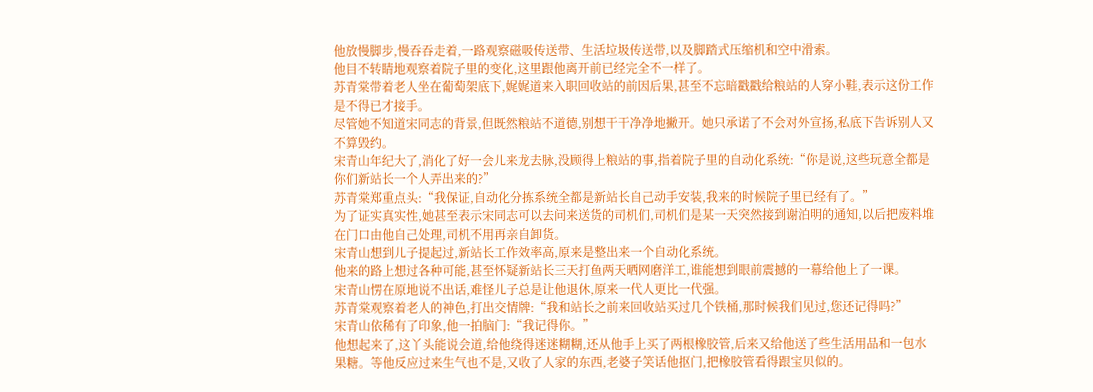他放慢脚步,慢吞吞走着,一路观察磁吸传送带、生活垃圾传送带,以及脚踏式压缩机和空中滑索。
他目不转睛地观察着院子里的变化,这里跟他离开前已经完全不一样了。
苏青棠带着老人坐在葡萄架底下,娓娓道来入职回收站的前因后果,甚至不忘暗戳戳给粮站的人穿小鞋,表示这份工作是不得已才接手。
尽管她不知道宋同志的背景,但既然粮站不道德,别想干干净净地撇开。她只承诺了不会对外宣扬,私底下告诉别人又不算毁约。
宋青山年纪大了,消化了好一会儿来龙去脉,没顾得上粮站的事,指着院子里的自动化系统:“你是说,这些玩意全都是你们新站长一个人弄出来的?”
苏青棠郑重点头:“我保证,自动化分拣系统全都是新站长自己动手安装,我来的时候院子里已经有了。”
为了证实真实性,她甚至表示宋同志可以去问来送货的司机们,司机们是某一天突然接到谢泊明的通知,以后把废料堆在门口由他自己处理,司机不用再亲自卸货。
宋青山想到儿子提起过,新站长工作效率高,原来是整出来一个自动化系统。
他来的路上想过各种可能,甚至怀疑新站长三天打鱼两天晒网磨洋工,谁能想到眼前震撼的一幕给他上了一课。
宋青山愣在原地说不出话,难怪儿子总是让他退休,原来一代人更比一代强。
苏青棠观察着老人的神色,打出交情牌:“我和站长之前来回收站买过几个铁桶,那时候我们见过,您还记得吗?”
宋青山依稀有了印象,他一拍脑门:“我记得你。”
他想起来了,这丫头能说会道,给他绕得迷迷糊糊,还从他手上买了两根橡胶管,后来又给他送了些生活用品和一包水果糖。等他反应过来生气也不是,又收了人家的东西,老婆子笑话他抠门,把橡胶管看得跟宝贝似的。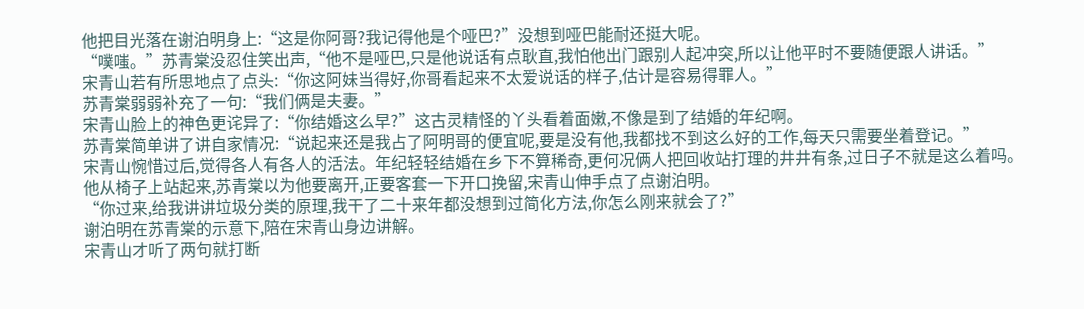他把目光落在谢泊明身上:“这是你阿哥?我记得他是个哑巴?”没想到哑巴能耐还挺大呢。
“噗嗤。”苏青棠没忍住笑出声,“他不是哑巴,只是他说话有点耿直,我怕他出门跟别人起冲突,所以让他平时不要随便跟人讲话。”
宋青山若有所思地点了点头:“你这阿妹当得好,你哥看起来不太爱说话的样子,估计是容易得罪人。”
苏青棠弱弱补充了一句:“我们俩是夫妻。”
宋青山脸上的神色更诧异了:“你结婚这么早?”这古灵精怪的丫头看着面嫩,不像是到了结婚的年纪啊。
苏青棠简单讲了讲自家情况:“说起来还是我占了阿明哥的便宜呢,要是没有他,我都找不到这么好的工作,每天只需要坐着登记。”
宋青山惋惜过后,觉得各人有各人的活法。年纪轻轻结婚在乡下不算稀奇,更何况俩人把回收站打理的井井有条,过日子不就是这么着吗。
他从椅子上站起来,苏青棠以为他要离开,正要客套一下开口挽留,宋青山伸手点了点谢泊明。
“你过来,给我讲讲垃圾分类的原理,我干了二十来年都没想到过简化方法,你怎么刚来就会了?”
谢泊明在苏青棠的示意下,陪在宋青山身边讲解。
宋青山才听了两句就打断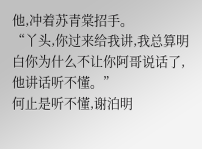他,冲着苏青棠招手。
“丫头,你过来给我讲,我总算明白你为什么不让你阿哥说话了,他讲话听不懂。”
何止是听不懂,谢泊明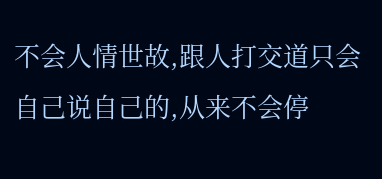不会人情世故,跟人打交道只会自己说自己的,从来不会停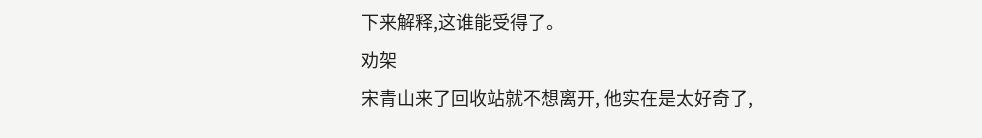下来解释,这谁能受得了。
劝架
宋青山来了回收站就不想离开, 他实在是太好奇了,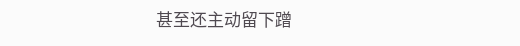甚至还主动留下蹭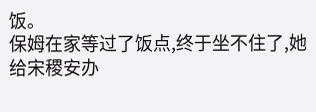饭。
保姆在家等过了饭点,终于坐不住了,她给宋稷安办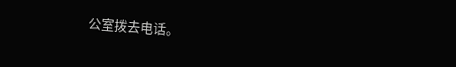公室拨去电话。